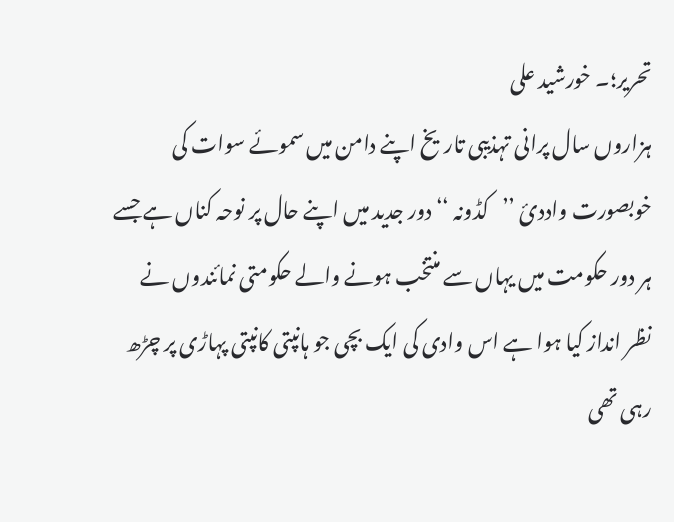تحریر؛۔ خورشید علی
ہزاروں سال پرانی تہذیبی تاریخ اپنے دامن میں سموئے سوات کی خوبصورت واددئ ’’کڈونہ ‘‘ دور جدید میں اپنے حال پر نوحہ کناں ہے جسے ہر دور حکومت میں یہاں سے منتخب ہونے والے حکومتی نمائندوں نے نظر انداز کیا ہوا ہے اس وادی کی ایک بچی جو ہانپتی کانپتی پہاڑی پر چڑھ رہی تھی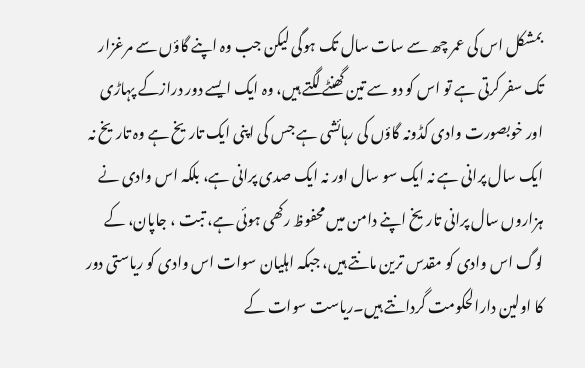بمشکل اس کی عمر چھ سے سات سال تک ہوگی لیکن جب وہ اپنے گاؤں سے مرغزار تک سفر کرتی ہے تو اس کو دو سے تین گھنٹے لگتے ہیں، وہ ایک ایسے دور درازکے پہاڑی اور خوبصورت وادی کڈونہ گاؤں کی رہائشی ہے جس کی اپنی ایک تاریخ ہے وہ تاریخ نہ ایک سال پرانی ہے نہ ایک سو سال اور نہ ایک صدی پرانی ہے، بلکہ اس وادی نے ہزاروں سال پرانی تاریخ اپنے دامن میں محفوظ رکھی ہوئی ہے، تبت ، جاپان، کے لوگ اس وادی کو مقدس ترین مانتے ہیں، جبکہ اہلیان سوات اس وادی کو ریاستی دور کا اولین دارالحکومت گردانتے ہیں۔ریاست سوات کے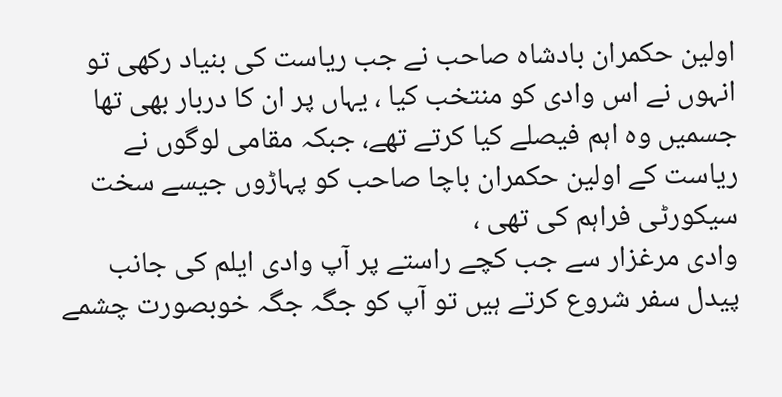اولین حکمران بادشاہ صاحب نے جب ریاست کی بنیاد رکھی تو انہوں نے اس وادی کو منتخب کیا ، یہاں پر ان کا دربار بھی تھا جسمیں وہ اہم فیصلے کیا کرتے تھے، جبکہ مقامی لوگوں نے ریاست کے اولین حکمران باچا صاحب کو پہاڑوں جیسے سخت سیکورٹی فراہم کی تھی ،
وادی مرغزار سے جب کچے راستے پر آپ وادی ایلم کی جانب پیدل سفر شروع کرتے ہیں تو آپ کو جگہ جگہ خوبصورت چشمے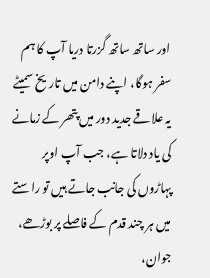اور ساتھ ساتھ گزرتا دریا آپ کا ہم سفر ہوگا، اپنے دامن میں تاریخ سمیٹے یہ علاقے جدید دور میں پتھر کے زمانے کی یاد دلاتا ہے، جب آپ اوپر پہاڑوں کی جانب جاتے ہیں تو راستے میں ہر چند قدم کے فاصلے پر بوڑھے، جوان،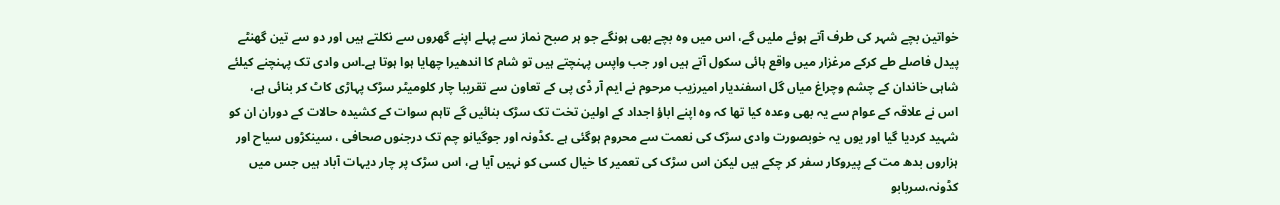خواتین بچے شہر کی طرف آتے ہوئے ملیں گے، اس میں وہ بچے بھی ہونگے جو ہر صبح نماز سے پہلے اپنے گھروں سے نکلتے ہیں اور دو سے تین گھنٹے پیدل فاصلے طے کرکے مرغزار میں واقع ہائی سکول آتے ہیں اور جب واپس پہنچتے ہیں تو شام کا اندھیرا چھایا ہوا ہوتا ہے۔اس وادی تک پہنچنے کیلئے شاہی خاندان کے چشم وچراغ میاں گل اسفندیار امیرزیب مرحوم نے ایم آر ڈی پی کے تعاون سے تقریبا چار کلومیٹر سڑک پہاڑی کاٹ کر بنائی ہے،
اس نے علاقہ کے عوام سے یہ بھی وعدہ کیا تھا کہ وہ اپنے اباؤ اجداد کے اولین تخت تک سڑک بنائیں گے تاہم سوات کے کشیدہ حالات کے دوران ان کو شہید کردیا گیا اور یوں یہ خوبصورت وادی سڑک کی نعمت سے محروم ہوگئی ہے ۔کڈونہ اور جوگیانو چم تک درجنوں صحافی ، سینکڑوں سیاح اور ہزاروں بدھ مت کے پیروکار سفر کر چکے ہیں لیکن اس سڑک کی تعمیر کا خیال کسی کو نہیں آیا ہے، اس سڑک پر چار دیہات آباد ہیں جس میں کڈونہ،سربابو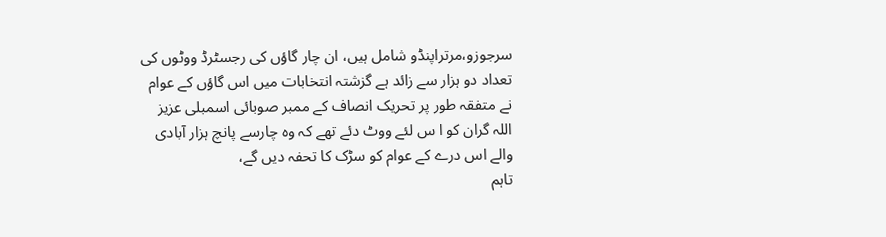سرجوزو،مرتراپنڈو شامل ہیں، ان چار گاؤں کی رجسٹرڈ ووٹوں کی تعداد دو ہزار سے زائد ہے گزشتہ انتخابات میں اس گاؤں کے عوام نے متفقہ طور پر تحریک انصاف کے ممبر صوبائی اسمبلی عزیز اللہ گران کو ا س لئے ووٹ دئے تھے کہ وہ چارسے پانچ ہزار آبادی والے اس درے کے عوام کو سڑک کا تحفہ دیں گے،
تاہم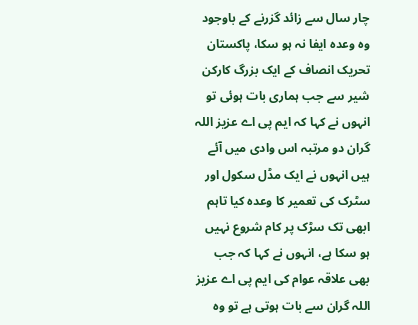چار سال سے زائد گزرنے کے باوجود وہ وعدہ ایفا نہ ہو سکا، پاکستان تحریک انصاف کے ایک بزرگ کارکن شیر سے جب ہماری بات ہوئی تو انہوں نے کہا کہ ایم پی اے عزیز اللہ گران دو مرتبہ اس وادی میں آئے ہیں انہوں نے ایک مڈل سکول اور سٹرک کی تعمیر کا وعدہ کیا تاہم ابھی تک سڑک پر کام شروع نہیں ہو سکا ہے، انہوں نے کہا کہ جب بھی علاقہ عوام کی ایم پی اے عزیز اللہ گران سے بات ہوتی ہے تو وہ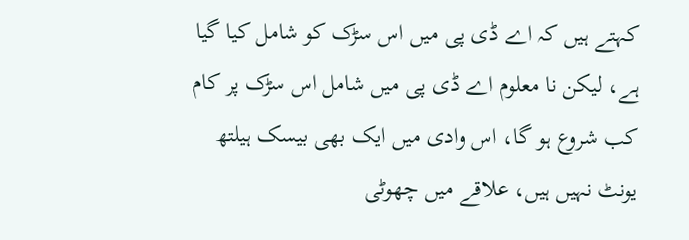کہتے ہیں کہ اے ڈی پی میں اس سڑک کو شامل کیا گیا ہے، لیکن نا معلوم اے ڈی پی میں شامل اس سڑک پر کام کب شروع ہو گا، اس وادی میں ایک بھی بیسک ہیلتھ یونٹ نہیں ہیں، علاقے میں چھوٹی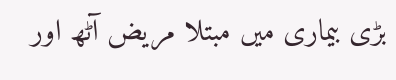بڑی بیماری میں مبتلا مریض آٹھ اور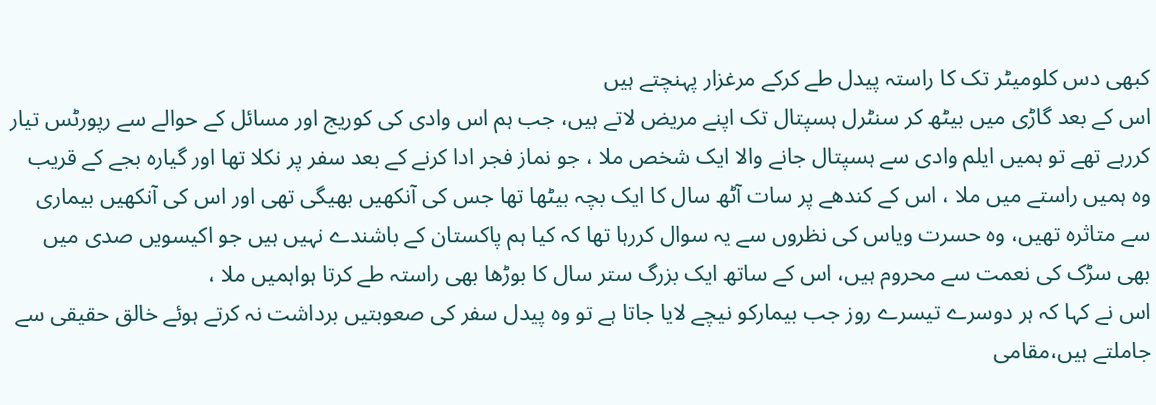کبھی دس کلومیٹر تک کا راستہ پیدل طے کرکے مرغزار پہنچتے ہیں
اس کے بعد گاڑی میں بیٹھ کر سنٹرل ہسپتال تک اپنے مریض لاتے ہیں، جب ہم اس وادی کی کوریج اور مسائل کے حوالے سے رپورٹس تیار کررہے تھے تو ہمیں ایلم وادی سے ہسپتال جانے والا ایک شخص ملا ، جو نماز فجر ادا کرنے کے بعد سفر پر نکلا تھا اور گیارہ بجے کے قریب وہ ہمیں راستے میں ملا ، اس کے کندھے پر سات آٹھ سال کا ایک بچہ بیٹھا تھا جس کی آنکھیں بھیگی تھی اور اس کی آنکھیں بیماری سے متاثرہ تھیں، وہ حسرت ویاس کی نظروں سے یہ سوال کررہا تھا کہ کیا ہم پاکستان کے باشندے نہیں ہیں جو اکیسویں صدی میں بھی سڑک کی نعمت سے محروم ہیں، اس کے ساتھ ایک بزرگ ستر سال کا بوڑھا بھی راستہ طے کرتا ہواہمیں ملا ،
اس نے کہا کہ ہر دوسرے تیسرے روز جب بیمارکو نیچے لایا جاتا ہے تو وہ پیدل سفر کی صعوبتیں برداشت نہ کرتے ہوئے خالق حقیقی سے جاملتے ہیں،مقامی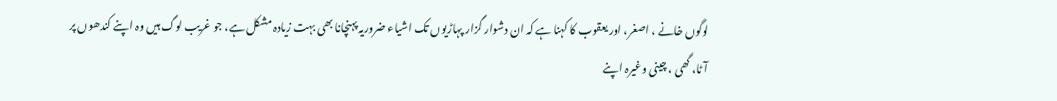لوگوں خانے ، اصغر، اور یعقوب کا کہنا ہے کہ ان دشوار گزار پہاڑیوں تک اشیاء ضروریہ پہنچانا بھی بہت زیادہ مشکل ہے، جو غریب لوگ ہیں وہ اپنے کندھوں پر آٹا، گھی ، چینی وغیرہ اپنے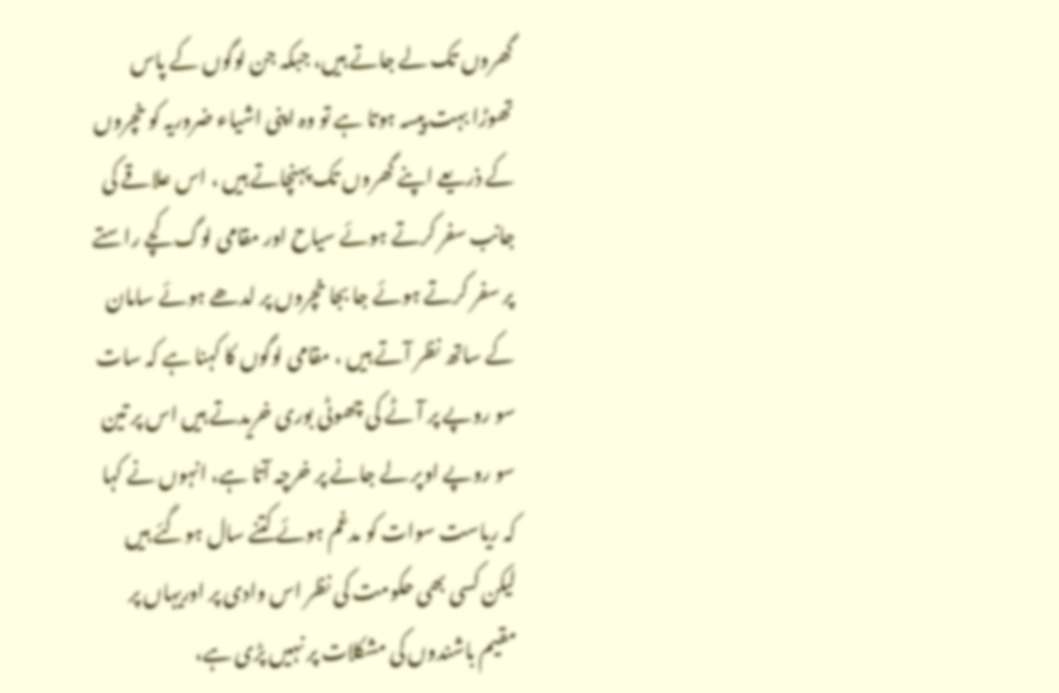گھروں تک لے جاتے ہیں، جبکہ جن لوگوں کے پاس تھوڑا بہت پیسہ ہوتا ہے تو وہ اپنی اشیاء ضروریہ کو خچروں کے ذریعے اپنے گھروں تک پہنچاتے ہیں ، اس علاقے کی جانب سفر کرتے ہوئے سیاح اور مقامی لوگ کچے راستے پر سفر کرتے ہوئے جا بجا خچروں پر لدھے ہوئے سامان کے ساتھ نظر آتے ہیں ، مقامی لوگوں کا کہنا ہے کہ سات سو روپے پر آٹے کی چھوٹی بوری خریدتے ہیں اس پر تین سو روپے اوپر لے جانے پر خرچہ آتا ہے، انہوں نے کہا کہ ریاست سوات کو مدغم ہوئے کتنے سال ہوگئے ہیں لیکن کسی بھی حکومت کی نظر اس وادی پر اوریہاں پر مقیم باشندوں کی مشکلات پر نہیں پڑی ہے،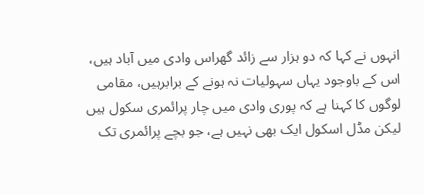انہوں نے کہا کہ دو ہزار سے زائد گھراس وادی میں آباد ہیں،
اس کے باوجود یہاں سہولیات نہ ہونے کے برابرہیں، مقامی لوگوں کا کہنا ہے کہ پوری وادی میں چار پرائمری سکول ہیں لیکن مڈل اسکول ایک بھی نہیں ہے، جو بچے پرائمری تک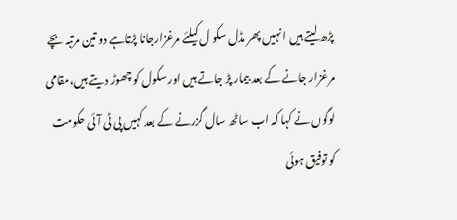پڑھ لیتے ہیں ا نہیں پھر مڈل سکو ل کیلئے مرغزارجانا پڑتاہے دو تین مرتبہ بچے مرغزار جانے کے بعد بیمار پڑ جاتے ہیں اور سکول کو چھوڑ دیتے ہیں،مقامی لوگوں نے کہا کہ اب ساٹھ سال گزرنے کے بعد کہیں پی ٹی آئی حکومت کو توفیق ہوئی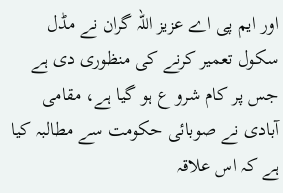اور ایم پی اے عزیز اللہ گران نے مڈل سکول تعمیر کرنے کی منظوری دی ہے جس پر کام شرو ع ہو گیا ہے، مقامی آبادی نے صوبائی حکومت سے مطالبہ کیا ہے کہ اس علاقہ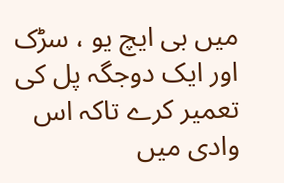میں بی ایچ یو ، سڑک اور ایک دوجگہ پل کی تعمیر کرے تاکہ اس وادی میں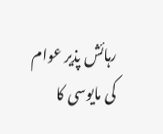رہائش پذیر عوام کی مایوسی کا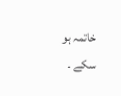خاتمہ ہو سکے ۔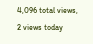4,096 total views, 2 views today